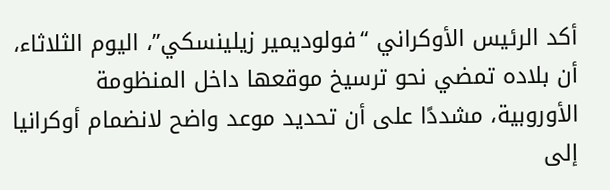أكد الرئيس الأوكراني “فولوديمير زيلينسكي”، اليوم الثلاثاء، أن بلاده تمضي نحو ترسيخ موقعها داخل المنظومة الأوروبية، مشددًا على أن تحديد موعد واضح لانضمام أوكرانيا إلى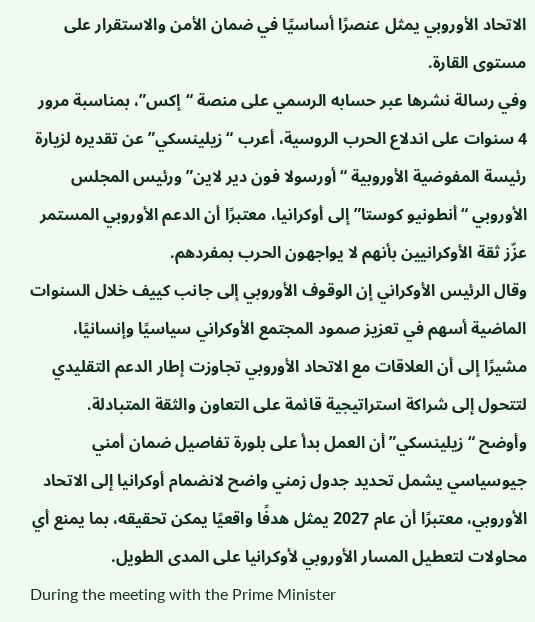الاتحاد الأوروبي يمثل عنصرًا أساسيًا في ضمان الأمن والاستقرار على مستوى القارة.
وفي رسالة نشرها عبر حسابه الرسمي على منصة “إكس”، بمناسبة مرور 4 سنوات على اندلاع الحرب الروسية، أعرب “زيلينسكي” عن تقديره لزيارة رئيسة المفوضية الأوروبية “أورسولا فون دير لاين” ورئيس المجلس الأوروبي “أنطونيو كوستا” إلى أوكرانيا، معتبرًا أن الدعم الأوروبي المستمر عزّز ثقة الأوكرانيين بأنهم لا يواجهون الحرب بمفردهم.
وقال الرئيس الأوكراني إن الوقوف الأوروبي إلى جانب كييف خلال السنوات الماضية أسهم في تعزيز صمود المجتمع الأوكراني سياسيًا وإنسانيًا، مشيرًا إلى أن العلاقات مع الاتحاد الأوروبي تجاوزت إطار الدعم التقليدي لتتحول إلى شراكة استراتيجية قائمة على التعاون والثقة المتبادلة.
وأوضح “زيلينسكي” أن العمل بدأ على بلورة تفاصيل ضمان أمني جيوسياسي يشمل تحديد جدول زمني واضح لانضمام أوكرانيا إلى الاتحاد الأوروبي، معتبرًا أن عام 2027 يمثل هدفًا واقعيًا يمكن تحقيقه، بما يمنع أي محاولات لتعطيل المسار الأوروبي لأوكرانيا على المدى الطويل.
During the meeting with the Prime Minister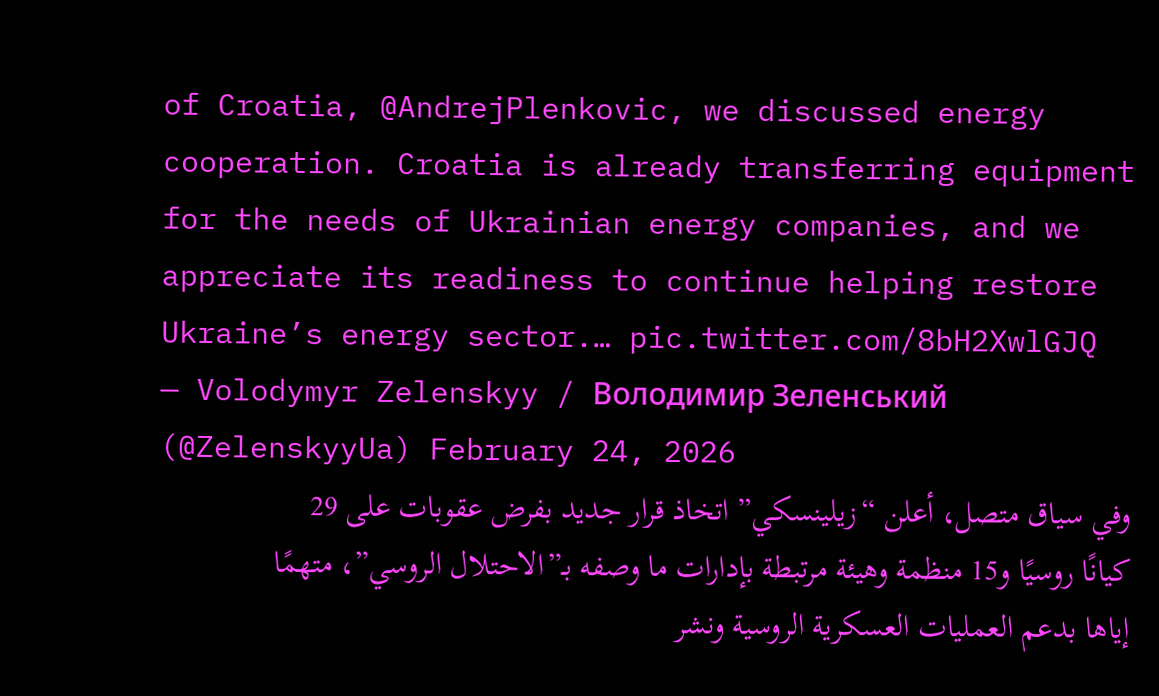of Croatia, @AndrejPlenkovic, we discussed energy cooperation. Croatia is already transferring equipment for the needs of Ukrainian energy companies, and we appreciate its readiness to continue helping restore Ukraine’s energy sector.… pic.twitter.com/8bH2XwlGJQ
— Volodymyr Zelenskyy / Володимир Зеленський (@ZelenskyyUa) February 24, 2026
وفي سياق متصل، أعلن “زيلينسكي” اتخاذ قرار جديد بفرض عقوبات على 29 كيانًا روسيًا و15 منظمة وهيئة مرتبطة بإدارات ما وصفه بـ”الاحتلال الروسي”، متهمًا إياها بدعم العمليات العسكرية الروسية ونشر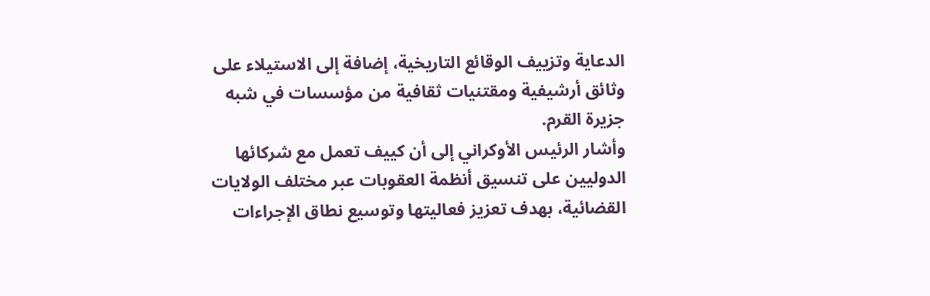الدعاية وتزييف الوقائع التاريخية، إضافة إلى الاستيلاء على وثائق أرشيفية ومقتنيات ثقافية من مؤسسات في شبه جزيرة القرم.
وأشار الرئيس الأوكراني إلى أن كييف تعمل مع شركائها الدوليين على تنسيق أنظمة العقوبات عبر مختلف الولايات القضائية، بهدف تعزيز فعاليتها وتوسيع نطاق الإجراءات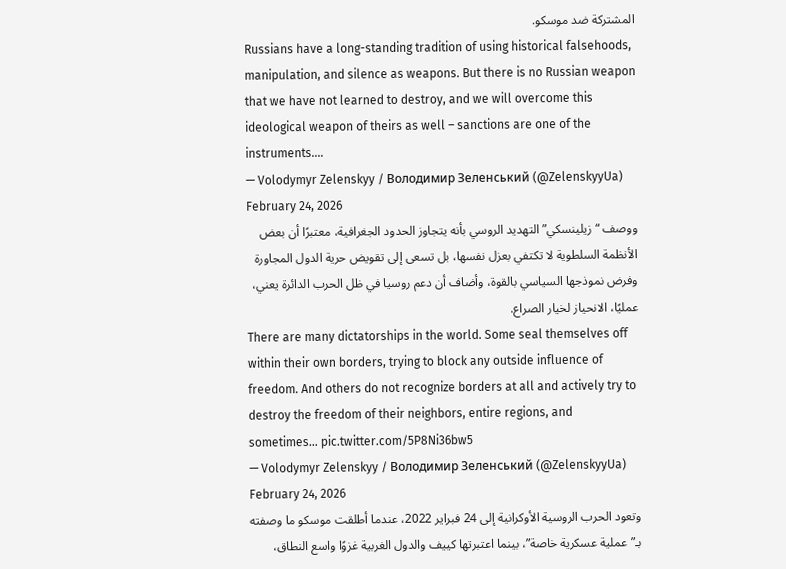المشتركة ضد موسكو.
Russians have a long-standing tradition of using historical falsehoods, manipulation, and silence as weapons. But there is no Russian weapon that we have not learned to destroy, and we will overcome this ideological weapon of theirs as well – sanctions are one of the instruments.…
— Volodymyr Zelenskyy / Володимир Зеленський (@ZelenskyyUa) February 24, 2026
ووصف “زيلينسكي” التهديد الروسي بأنه يتجاوز الحدود الجغرافية، معتبرًا أن بعض الأنظمة السلطوية لا تكتفي بعزل نفسها، بل تسعى إلى تقويض حرية الدول المجاورة وفرض نموذجها السياسي بالقوة، وأضاف أن دعم روسيا في ظل الحرب الدائرة يعني، عمليًا، الانحياز لخيار الصراع.
There are many dictatorships in the world. Some seal themselves off within their own borders, trying to block any outside influence of freedom. And others do not recognize borders at all and actively try to destroy the freedom of their neighbors, entire regions, and sometimes… pic.twitter.com/5P8Ni36bw5
— Volodymyr Zelenskyy / Володимир Зеленський (@ZelenskyyUa) February 24, 2026
وتعود الحرب الروسية الأوكرانية إلى 24 فبراير 2022، عندما أطلقت موسكو ما وصفته بـ”عملية عسكرية خاصة”، بينما اعتبرتها كييف والدول الغربية غزوًا واسع النطاق،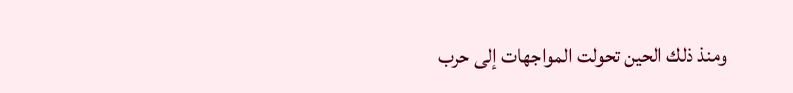ومنذ ذلك الحين تحولت المواجهات إلى حرب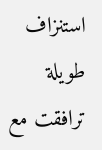استنزاف طويلة ترافقت مع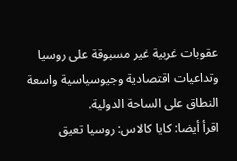عقوبات غربية غير مسبوقة على روسيا وتداعيات اقتصادية وجيوسياسية واسعة النطاق على الساحة الدولية.
اقرأ أيضا: كايا كالاس: روسيا تعيق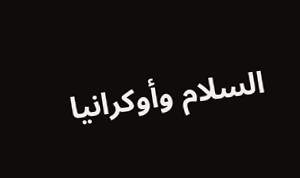السلام وأوكرانيا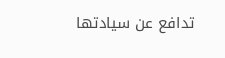تدافع عن سيادتها